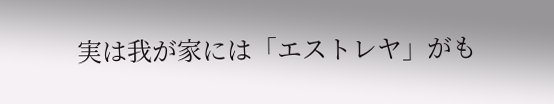実は我が家には「エストレヤ」がも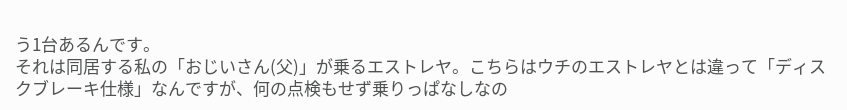う1台あるんです。
それは同居する私の「おじいさん(父)」が乗るエストレヤ。こちらはウチのエストレヤとは違って「ディスクブレーキ仕様」なんですが、何の点検もせず乗りっぱなしなの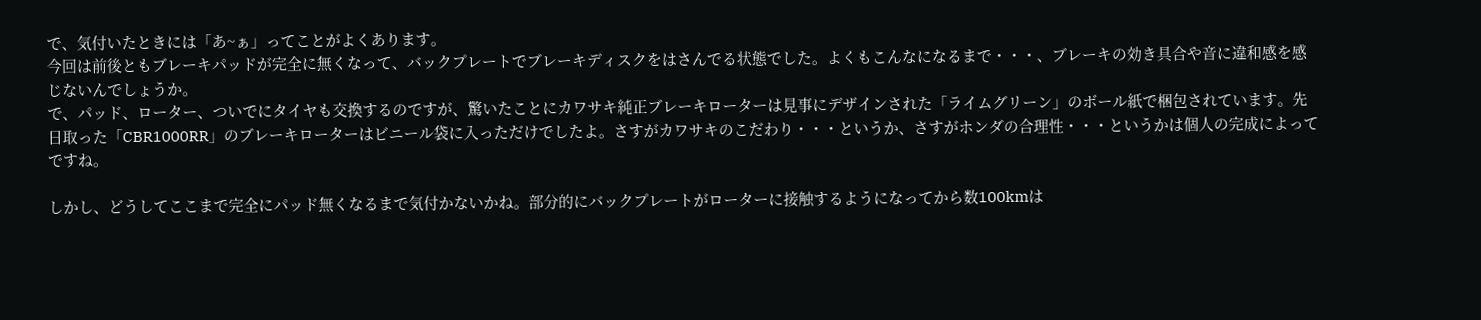で、気付いたときには「あ~ぁ」ってことがよくあります。
今回は前後ともブレーキパッドが完全に無くなって、バックプレートでブレーキディスクをはさんでる状態でした。よくもこんなになるまで・・・、ブレーキの効き具合や音に違和感を感じないんでしょうか。
で、パッド、ローター、ついでにタイヤも交換するのですが、驚いたことにカワサキ純正ブレーキローターは見事にデザインされた「ライムグリーン」のボール紙で梱包されています。先日取った「CBR1000RR」のブレーキローターはビニール袋に入っただけでしたよ。さすがカワサキのこだわり・・・というか、さすがホンダの合理性・・・というかは個人の完成によってですね。

しかし、どうしてここまで完全にパッド無くなるまで気付かないかね。部分的にバックプレートがローターに接触するようになってから数100kmは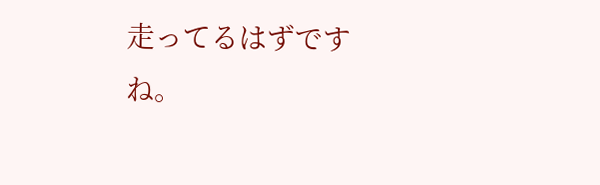走ってるはずですね。